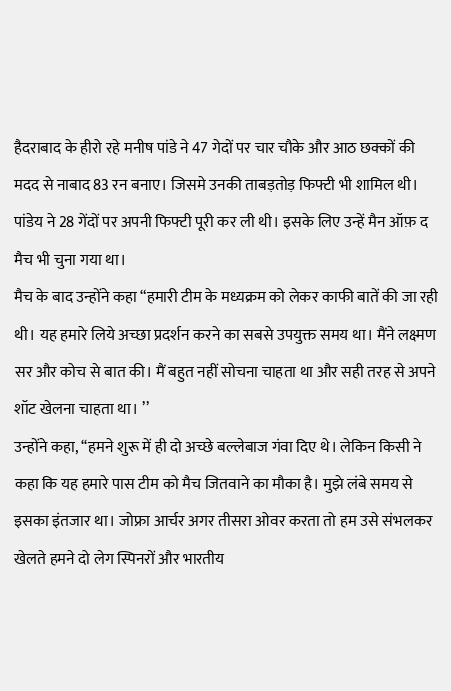हैदराबाद के हीरो रहे मनीष पांडे ने 47 गेदों पर चार चौके और आठ छक्कों की मदद से नाबाद 83 रन बनाए। जिसमे उनकी ताबड़तोड़ फिफ्टी भी शामिल थी। पांडेय ने 28 गेंदों पर अपनी फिफ्टी पूरी कर ली थी। इसके लिए उन्हें मैन ऑफ़ द मैच भी चुना गया था।
मैच के बाद उन्होंने कहा “हमारी टीम के मध्यक्रम को लेकर काफी बातें की जा रही थी। यह हमारे लिये अच्छा प्रदर्शन करने का सबसे उपयुक्त समय था। मैंने लक्ष्मण सर और कोच से बात की। मैं बहुत नहीं सोचना चाहता था और सही तरह से अपने शॉट खेलना चाहता था। ’’
उन्होंने कहा, ‘‘हमने शुरू में ही दो अच्छे बल्लेबाज गंवा दिए थे। लेकिन किसी ने कहा कि यह हमारे पास टीम को मैच जितवाने का मौका है। मुझे लंबे समय से इसका इंतजार था। जोफ्रा आर्चर अगर तीसरा ओवर करता तो हम उसे संभलकर खेलते हमने दो लेग स्पिनरों और भारतीय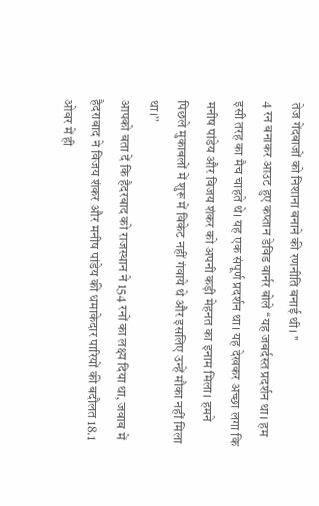तेज गेंदबाजों को निशाना बनाने की रणनीति बनाई थी। ’’
4 रन बनाकर आउट हुए कप्तान डेविड वार्नर बोले ‘‘यह जबर्दस्त प्रदर्शन था। हम इसी तरह का मैच चाहते थे। यह एक संपूर्ण प्रदर्शन था। यह देखकर अच्छा लगा कि मनीष पांडेय और विजय शंकर को अपनी कड़ी मेहनत का इनाम मिला। हमने पिछले मुकाबलों में शुरू में विकेट नहीं गंवाये थे और इसलिए उन्हें मौका नहीं मिला था।’’
आपको बता दें कि हैदरबाद को राजस्थान ने 154 रनों का लक्ष्य दिया था, जवाब में हैदराबाद ने विजय शंकर और मनीष पांडेय की धमाकेदार पारियों की बदौलत 18.1 ओवर में ही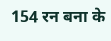154 रन बना के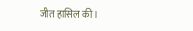जीत हासिल की।